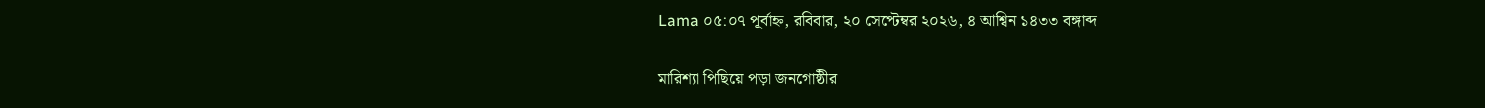Lama ০৫:০৭ পূর্বাহ্ন, রবিবার, ২০ সেপ্টেম্বর ২০২৬, ৪ আশ্বিন ১৪৩৩ বঙ্গাব্দ

মারিশ্যা পিছিয়ে পড়া জনগোষ্ঠীর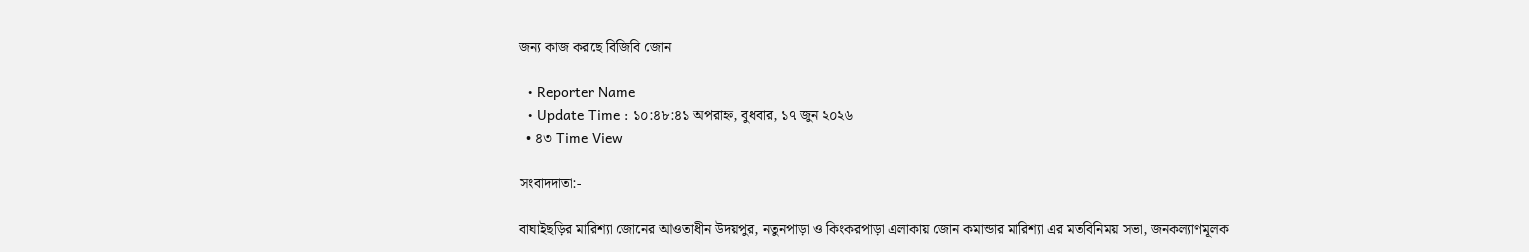জন্য কাজ করছে বিজিবি জোন

  • Reporter Name
  • Update Time : ১০:৪৮:৪১ অপরাহ্ন, বুধবার, ১৭ জুন ২০২৬
  • ৪৩ Time View

সংবাদদাতা:-

বাঘাইছড়ির মারিশ্যা জোনের আওতাধীন উদয়পুর, নতুনপাড়া ও কিংকরপাড়া এলাকায় জোন কমান্ডার মারিশ্যা এর মতবিনিময় সভা, জনকল্যাণমূলক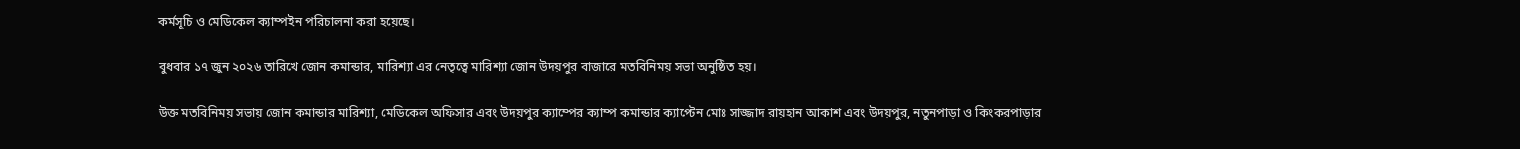কর্মসূচি ও মেডিকেল ক্যাম্পইন পরিচালনা করা হয়েছে।

বুধবার ১৭ জুন ২০২৬ তারিখে জোন কমান্ডার, মারিশ্যা এর নেতৃত্বে মারিশ্যা জোন উদয়পুর বাজারে মতবিনিময় সভা অনুষ্ঠিত হয়।

উক্ত মতবিনিময় সভায় জোন কমান্ডার মারিশ্যা, মেডিকেল অফিসার এবং উদয়পুর ক্যাম্পের ক্যাম্প কমান্ডার ক্যাপ্টেন মোঃ সাজ্জাদ রায়হান আকাশ এবং উদয়পুর, নতুনপাড়া ও কিংকরপাড়ার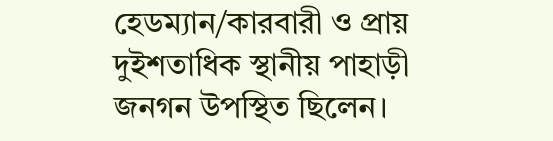হেডম্যান/কারবারী ও প্রায় দুইশতাধিক স্থানীয় পাহাড়ী জনগন উপস্থিত ছিলেন।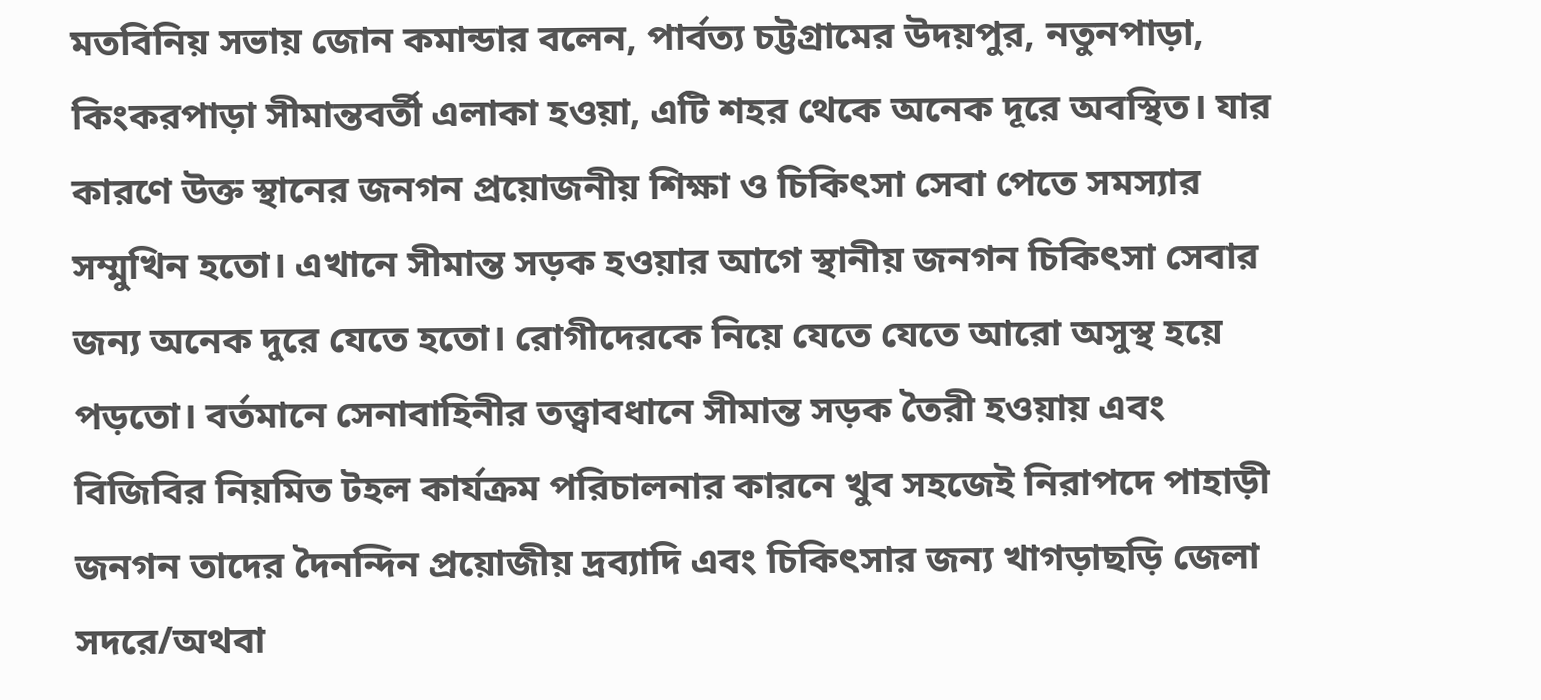মতবিনিয় সভায় জোন কমান্ডার বলেন, পার্বত্য চট্টগ্রামের উদয়পুর, নতুনপাড়া, কিংকরপাড়া সীমান্তবর্তী এলাকা হওয়া, এটি শহর থেকে অনেক দূরে অবস্থিত। যার কারণে উক্ত স্থানের জনগন প্রয়োজনীয় শিক্ষা ও চিকিৎসা সেবা পেতে সমস্যার সম্মুখিন হতো। এখানে সীমান্ত সড়ক হওয়ার আগে স্থানীয় জনগন চিকিৎসা সেবার জন্য অনেক দুরে যেতে হতো। রোগীদেরকে নিয়ে যেতে যেতে আরো অসুস্থ হয়ে পড়তো। বর্তমানে সেনাবাহিনীর তত্ত্বাবধানে সীমান্ত সড়ক তৈরী হওয়ায় এবং বিজিবির নিয়মিত টহল কার্যক্রম পরিচালনার কারনে খুব সহজেই নিরাপদে পাহাড়ী জনগন তাদের দৈনন্দিন প্রয়োজীয় দ্রব্যাদি এবং চিকিৎসার জন্য খাগড়াছড়ি জেলা সদরে/অথবা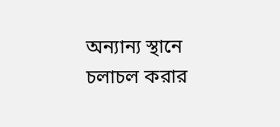অন্যান্য স্থানে চলাচল করার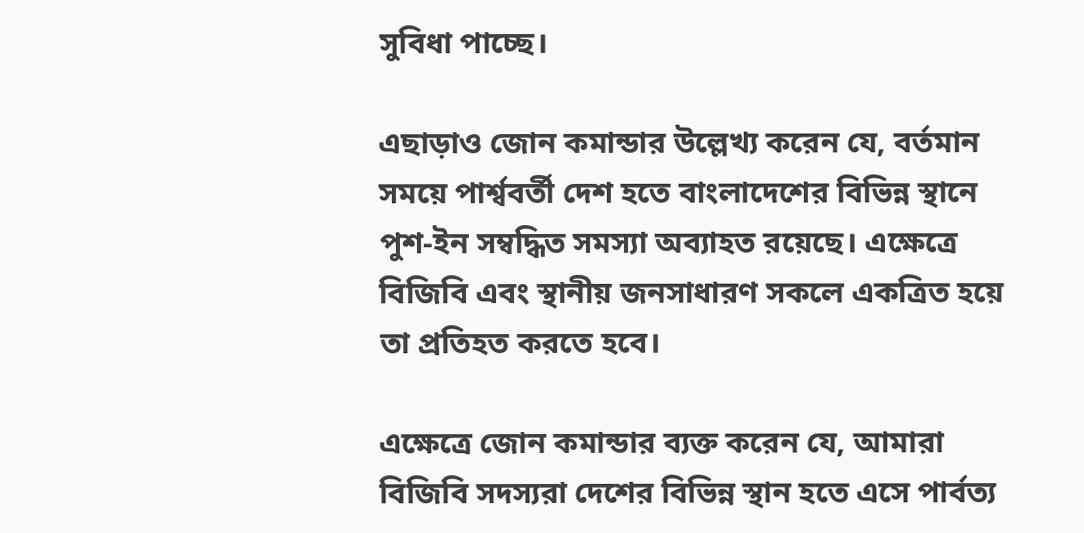সুবিধা পাচ্ছে।

এছাড়াও জোন কমান্ডার উল্লেখ্য করেন যে, বর্তমান সময়ে পার্শ্ববর্তী দেশ হতে বাংলাদেশের বিভিন্ন স্থানে পুশ-ইন সম্বদ্ধিত সমস্যা অব্যাহত রয়েছে। এক্ষেত্রে বিজিবি এবং স্থানীয় জনসাধারণ সকলে একত্রিত হয়ে তা প্রতিহত করতে হবে।

এক্ষেত্রে জোন কমান্ডার ব্যক্ত করেন যে, আমারা বিজিবি সদস্যরা দেশের বিভিন্ন স্থান হতে এসে পার্বত্য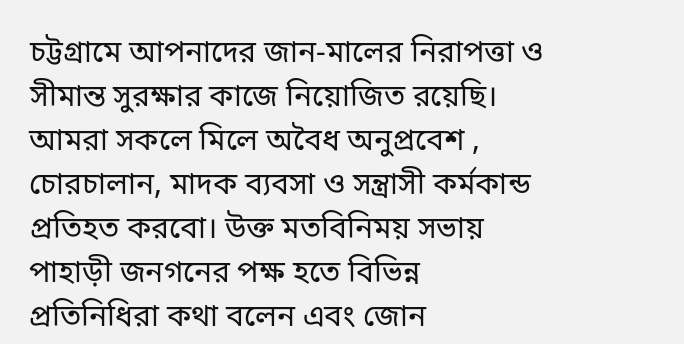চট্টগ্রামে আপনাদের জান-মালের নিরাপত্তা ও সীমান্ত সুরক্ষার কাজে নিয়োজিত রয়েছি। আমরা সকলে মিলে অবৈধ অনুপ্রবেশ , চোরচালান, মাদক ব্যবসা ও সন্ত্রাসী কর্মকান্ড প্রতিহত করবো। উক্ত মতবিনিময় সভায় পাহাড়ী জনগনের পক্ষ হতে বিভিন্ন প্রতিনিধিরা কথা বলেন এবং জোন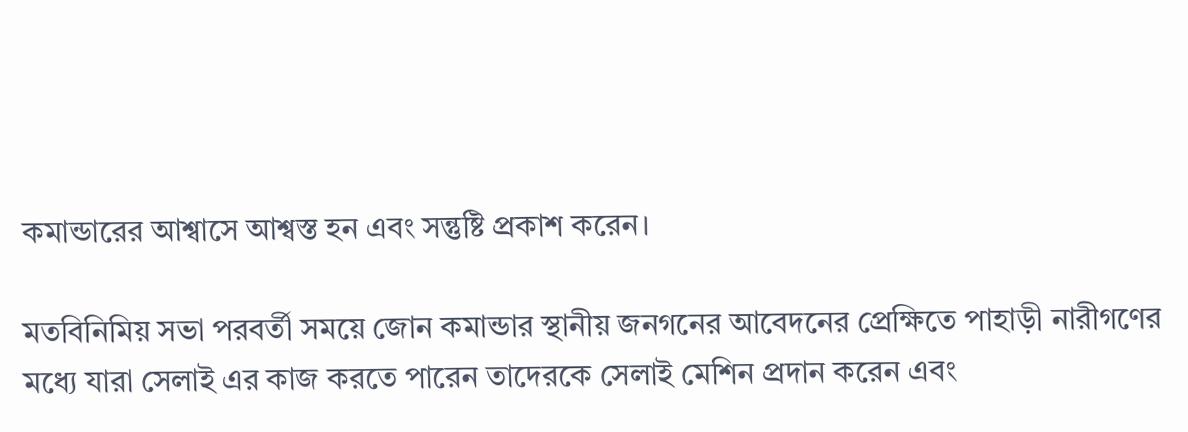কমান্ডারের আশ্বাসে আশ্বস্ত হন এবং সন্তুষ্টি প্রকাশ করেন।

মতবিনিমিয় সভা পরবর্তী সময়ে জোন কমান্ডার স্থানীয় জনগনের আবেদনের প্রেক্ষিতে পাহাড়ী নারীগণের মধ্যে যারা সেলাই এর কাজ করতে পারেন তাদেরকে সেলাই মেশিন প্রদান করেন এবং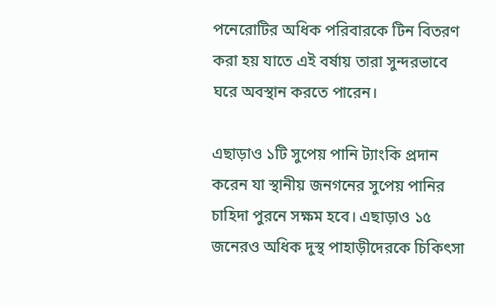পনেরোটির অধিক পরিবারকে টিন বিতরণ করা হয় যাতে এই বর্ষায় তারা সুন্দরভাবে ঘরে অবস্থান করতে পারেন।

এছাড়াও ১টি সুপেয় পানি ট্যাংকি প্রদান করেন যা স্থানীয় জনগনের সুপেয় পানির চাহিদা পুরনে সক্ষম হবে। এছাড়াও ১৫ জনেরও অধিক দুস্থ পাহাড়ীদেরকে চিকিৎসা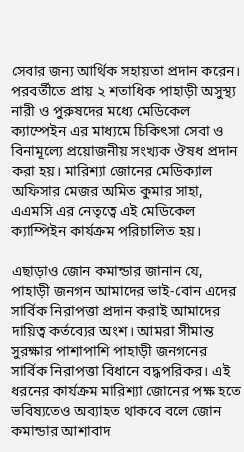সেবার জন্য আর্থিক সহায়তা প্রদান করেন। পরবর্তীতে প্রায় ২ শতাধিক পাহাড়ী অসুস্থ্য নারী ও পুরুষদের মধ্যে মেডিকেল ক্যাম্পেইন এর মাধ্যমে চিকিৎসা সেবা ও বিনামূল্যে প্রয়োজনীয় সংখ্যক ঔষধ প্রদান করা হয়। মারিশ্যা জোনের মেডিক্যাল অফিসার মেজর অমিত কুমার সাহা, এএমসি এর নেতৃত্বে এই মেডিকেল ক্যাম্পিইন কার্যক্রম পরিচালিত হয়।

এছাড়াও জোন কমান্ডার জানান যে, পাহাড়ী জনগন আমাদের ভাই-বোন এদের সার্বিক নিরাপত্তা প্রদান করাই আমাদের দায়িত্ব কর্তব্যের অংশ। আমরা সীমান্ত সুরক্ষার পাশাপাশি পাহাড়ী জনগনের সার্বিক নিরাপত্তা বিধানে বদ্ধপরিকর। এই ধরনের কার্যক্রম মারিশ্যা জোনের পক্ষ হতে ভবিষ্যতেও অব্যাহত থাকবে বলে জোন কমান্ডার আশাবাদ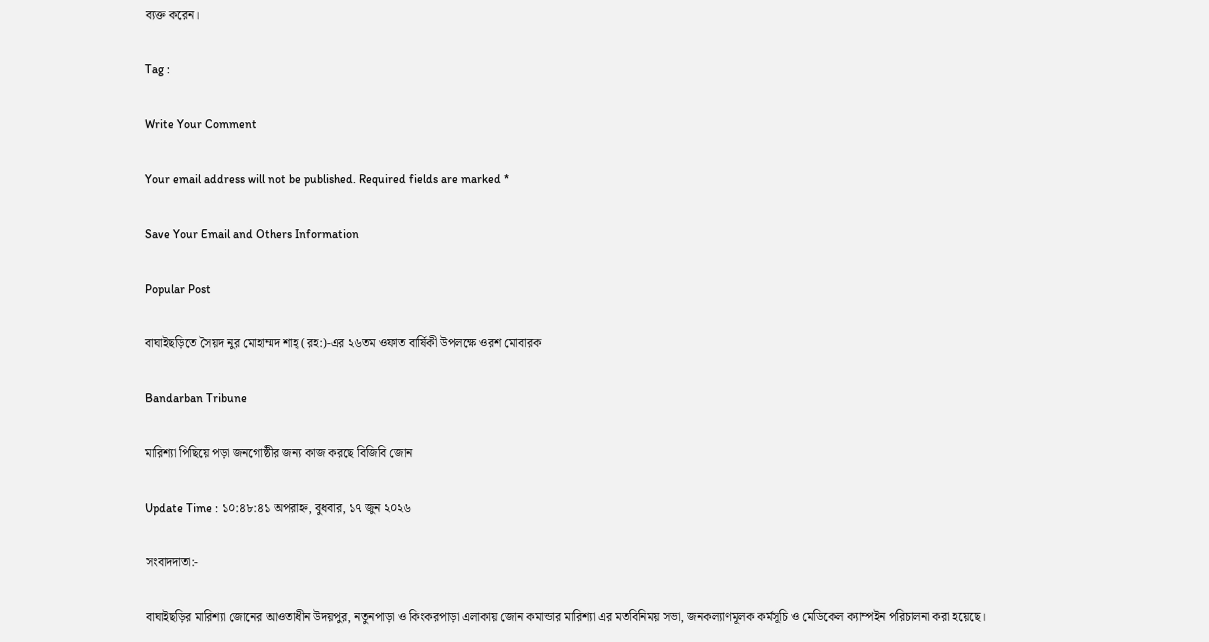ব্যক্ত করেন।

Tag :

Write Your Comment

Your email address will not be published. Required fields are marked *

Save Your Email and Others Information

Popular Post

বাঘাইছড়িতে সৈয়দ নুর মোহাম্মদ শাহ্ (রহ:)-এর ২৬তম ওফাত বার্ষিকী উপলক্ষে ওরশ মোবারক

Bandarban Tribune

মারিশ্যা পিছিয়ে পড়া জনগোষ্ঠীর জন্য কাজ করছে বিজিবি জোন

Update Time : ১০:৪৮:৪১ অপরাহ্ন, বুধবার, ১৭ জুন ২০২৬

সংবাদদাতা:-

বাঘাইছড়ির মারিশ্যা জোনের আওতাধীন উদয়পুর, নতুনপাড়া ও কিংকরপাড়া এলাকায় জোন কমান্ডার মারিশ্যা এর মতবিনিময় সভা, জনকল্যাণমূলক কর্মসূচি ও মেডিকেল ক্যাম্পইন পরিচালনা করা হয়েছে।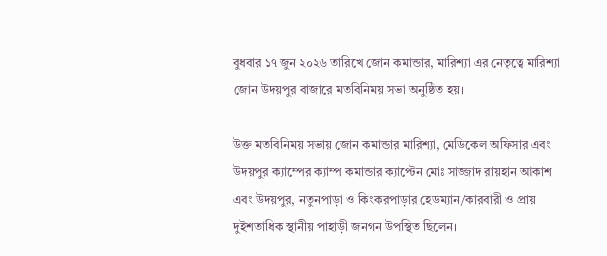বুধবার ১৭ জুন ২০২৬ তারিখে জোন কমান্ডার, মারিশ্যা এর নেতৃত্বে মারিশ্যা জোন উদয়পুর বাজারে মতবিনিময় সভা অনুষ্ঠিত হয়।

উক্ত মতবিনিময় সভায় জোন কমান্ডার মারিশ্যা, মেডিকেল অফিসার এবং উদয়পুর ক্যাম্পের ক্যাম্প কমান্ডার ক্যাপ্টেন মোঃ সাজ্জাদ রায়হান আকাশ এবং উদয়পুর, নতুনপাড়া ও কিংকরপাড়ার হেডম্যান/কারবারী ও প্রায় দুইশতাধিক স্থানীয় পাহাড়ী জনগন উপস্থিত ছিলেন।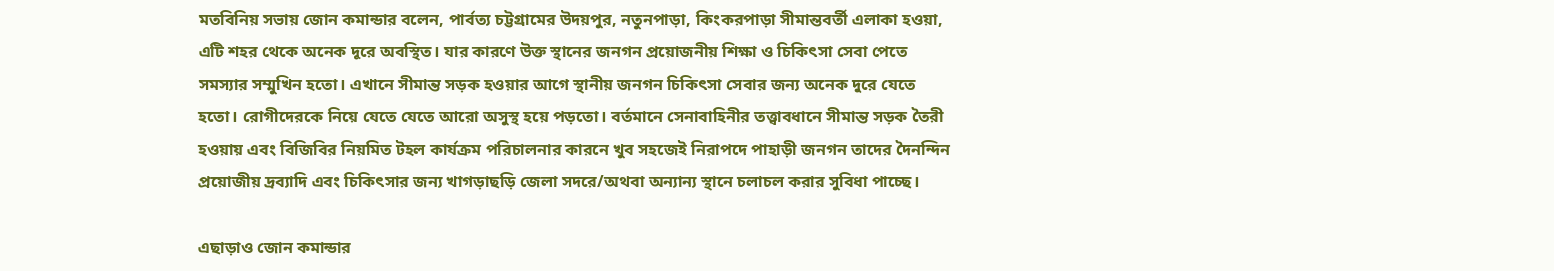মতবিনিয় সভায় জোন কমান্ডার বলেন, পার্বত্য চট্টগ্রামের উদয়পুর, নতুনপাড়া, কিংকরপাড়া সীমান্তবর্তী এলাকা হওয়া, এটি শহর থেকে অনেক দূরে অবস্থিত। যার কারণে উক্ত স্থানের জনগন প্রয়োজনীয় শিক্ষা ও চিকিৎসা সেবা পেতে সমস্যার সম্মুখিন হতো। এখানে সীমান্ত সড়ক হওয়ার আগে স্থানীয় জনগন চিকিৎসা সেবার জন্য অনেক দুরে যেতে হতো। রোগীদেরকে নিয়ে যেতে যেতে আরো অসুস্থ হয়ে পড়তো। বর্তমানে সেনাবাহিনীর তত্ত্বাবধানে সীমান্ত সড়ক তৈরী হওয়ায় এবং বিজিবির নিয়মিত টহল কার্যক্রম পরিচালনার কারনে খুব সহজেই নিরাপদে পাহাড়ী জনগন তাদের দৈনন্দিন প্রয়োজীয় দ্রব্যাদি এবং চিকিৎসার জন্য খাগড়াছড়ি জেলা সদরে/অথবা অন্যান্য স্থানে চলাচল করার সুবিধা পাচ্ছে।

এছাড়াও জোন কমান্ডার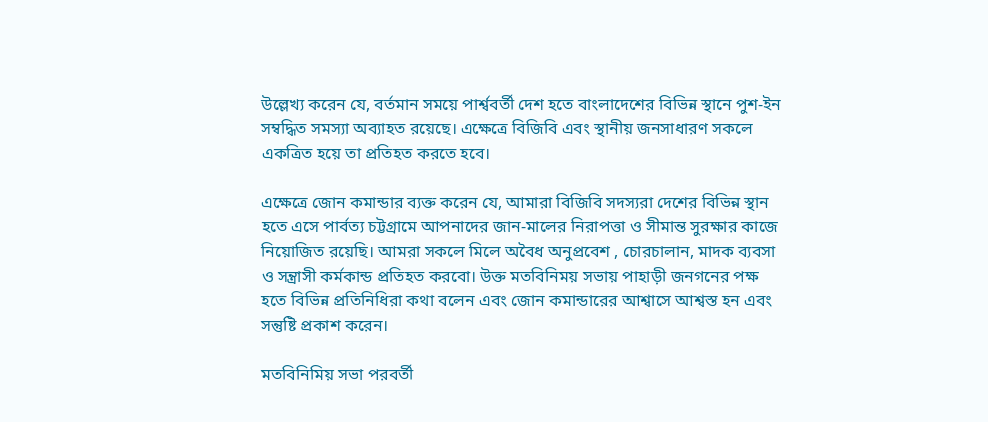উল্লেখ্য করেন যে, বর্তমান সময়ে পার্শ্ববর্তী দেশ হতে বাংলাদেশের বিভিন্ন স্থানে পুশ-ইন সম্বদ্ধিত সমস্যা অব্যাহত রয়েছে। এক্ষেত্রে বিজিবি এবং স্থানীয় জনসাধারণ সকলে একত্রিত হয়ে তা প্রতিহত করতে হবে।

এক্ষেত্রে জোন কমান্ডার ব্যক্ত করেন যে, আমারা বিজিবি সদস্যরা দেশের বিভিন্ন স্থান হতে এসে পার্বত্য চট্টগ্রামে আপনাদের জান-মালের নিরাপত্তা ও সীমান্ত সুরক্ষার কাজে নিয়োজিত রয়েছি। আমরা সকলে মিলে অবৈধ অনুপ্রবেশ , চোরচালান, মাদক ব্যবসা ও সন্ত্রাসী কর্মকান্ড প্রতিহত করবো। উক্ত মতবিনিময় সভায় পাহাড়ী জনগনের পক্ষ হতে বিভিন্ন প্রতিনিধিরা কথা বলেন এবং জোন কমান্ডারের আশ্বাসে আশ্বস্ত হন এবং সন্তুষ্টি প্রকাশ করেন।

মতবিনিমিয় সভা পরবর্তী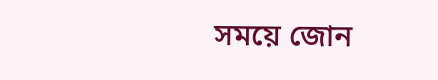সময়ে জোন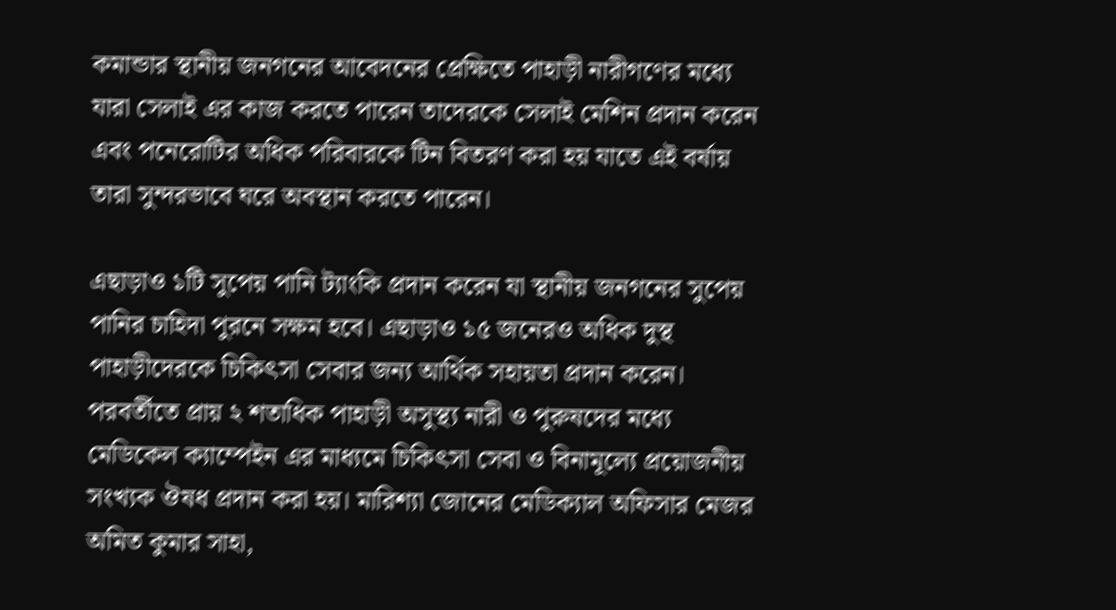কমান্ডার স্থানীয় জনগনের আবেদনের প্রেক্ষিতে পাহাড়ী নারীগণের মধ্যে যারা সেলাই এর কাজ করতে পারেন তাদেরকে সেলাই মেশিন প্রদান করেন এবং পনেরোটির অধিক পরিবারকে টিন বিতরণ করা হয় যাতে এই বর্ষায় তারা সুন্দরভাবে ঘরে অবস্থান করতে পারেন।

এছাড়াও ১টি সুপেয় পানি ট্যাংকি প্রদান করেন যা স্থানীয় জনগনের সুপেয় পানির চাহিদা পুরনে সক্ষম হবে। এছাড়াও ১৫ জনেরও অধিক দুস্থ পাহাড়ীদেরকে চিকিৎসা সেবার জন্য আর্থিক সহায়তা প্রদান করেন। পরবর্তীতে প্রায় ২ শতাধিক পাহাড়ী অসুস্থ্য নারী ও পুরুষদের মধ্যে মেডিকেল ক্যাম্পেইন এর মাধ্যমে চিকিৎসা সেবা ও বিনামূল্যে প্রয়োজনীয় সংখ্যক ঔষধ প্রদান করা হয়। মারিশ্যা জোনের মেডিক্যাল অফিসার মেজর অমিত কুমার সাহা,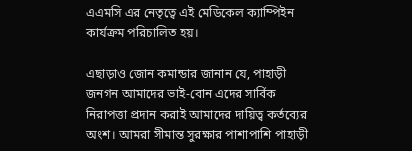এএমসি এর নেতৃত্বে এই মেডিকেল ক্যাম্পিইন কার্যক্রম পরিচালিত হয়।

এছাড়াও জোন কমান্ডার জানান যে, পাহাড়ী জনগন আমাদের ভাই-বোন এদের সার্বিক নিরাপত্তা প্রদান করাই আমাদের দায়িত্ব কর্তব্যের অংশ। আমরা সীমান্ত সুরক্ষার পাশাপাশি পাহাড়ী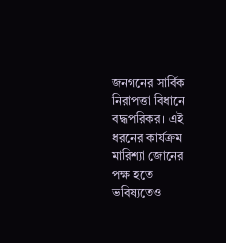জনগনের সার্বিক নিরাপত্তা বিধানে বদ্ধপরিকর। এই ধরনের কার্যক্রম মারিশ্যা জোনের পক্ষ হতে ভবিষ্যতেও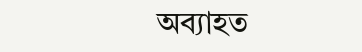অব্যাহত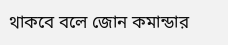থাকবে বলে জোন কমান্ডার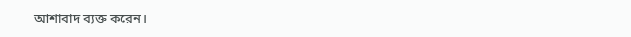আশাবাদ ব্যক্ত করেন।